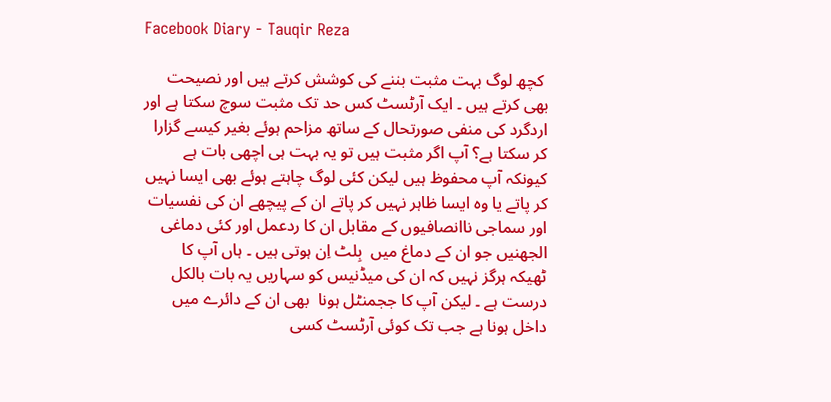Facebook Diary - Tauqir Reza

 کچھ لوگ بہت مثبت بننے کی کوشش کرتے ہیں اور نصیحت بھی کرتے ہیں ۔ ایک آرٹسٹ کس حد تک مثبت سوچ سکتا ہے اور اردگرد کی منفی صورتحال کے ساتھ مزاحم ہوئے بغیر کیسے گزارا کر سکتا ہے؟ آپ اگر مثبت ہیں تو یہ بہت ہی اچھی بات ہے کیونکہ آپ محفوظ ہیں لیکن کئی لوگ چاہتے ہوئے بھی ایسا نہیں کر پاتے یا وہ ایسا ظاہر نہیں کر پاتے ان کے پیچھے ان کی نفسیات اور سماجی ناانصافیوں کے مقابل ان کا ردعمل اور کئی دماغی الجھنیں جو ان کے دماغ میں  بِلٹ اِن ہوتی ہیں ۔ ہاں آپ کا ٹھیکہ ہرگز نہیں کہ ان کی میڈنیس کو سہاریں یہ بات بالکل درست ہے ۔ لیکن آپ کا ججمنٹل ہونا  بھی ان کے دائرے میں داخل ہونا ہے جب تک کوئی آرٹسٹ کسی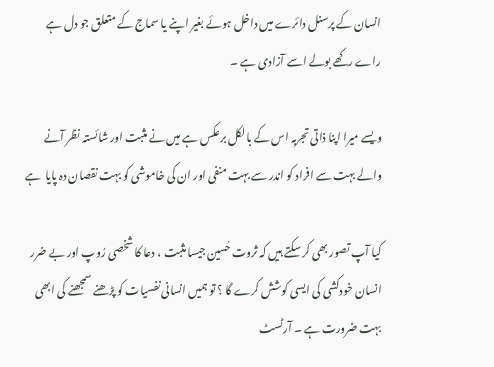انسان کے پرسنل دائرے میں داخل ہوئے بغیر اپنے یا سماج کے متعلق جو دل ہے راے رکھے بولے اسے آزادی ہے ۔

ویسے میرا اپنا ذاتی تجربہ اس کے بالکل برعکس ہے میں نے مثبت اور شائستہ نظر آنے والے بہت سے افراد کو اندر سے بہت منفی اور ان کی خاموشی کو بہت نقصان دہ پایا  ہے

کیا آپ تصور بھی کر سکتے ہیں کہ ثروت حُسین جیسا مثبت ، دعا کا شخصی رُوپ اور بے ضرر انسان خودکشی کی ایسی کوشش کرے گا ؟ تو ہمیں انسانی نفسیات کو پڑھنے سمجھنے کی ابھی بہت ضرورت ہے ۔ آرٹسٹ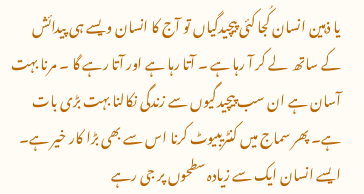یا ذہین انسان کُجا کئی پیچیدگیاں تو آج کا انسان ویسے ہی پیدائش کے ساتھ  لے کر آ رہا ہے ۔ آتا رہا ہے اور آتا رہے گا ۔ مرنا بہت آسان ہے ان سب پیچیدگیوں سے زندگی نکالنا بہت بڑی بات ہے۔ پھر سماج میں کنٹریبیوٹ کرنا اس سے بھی بڑا کار خیر ہے۔ ایسے انسان ایک سے زیادہ سطحوں پر جی رہے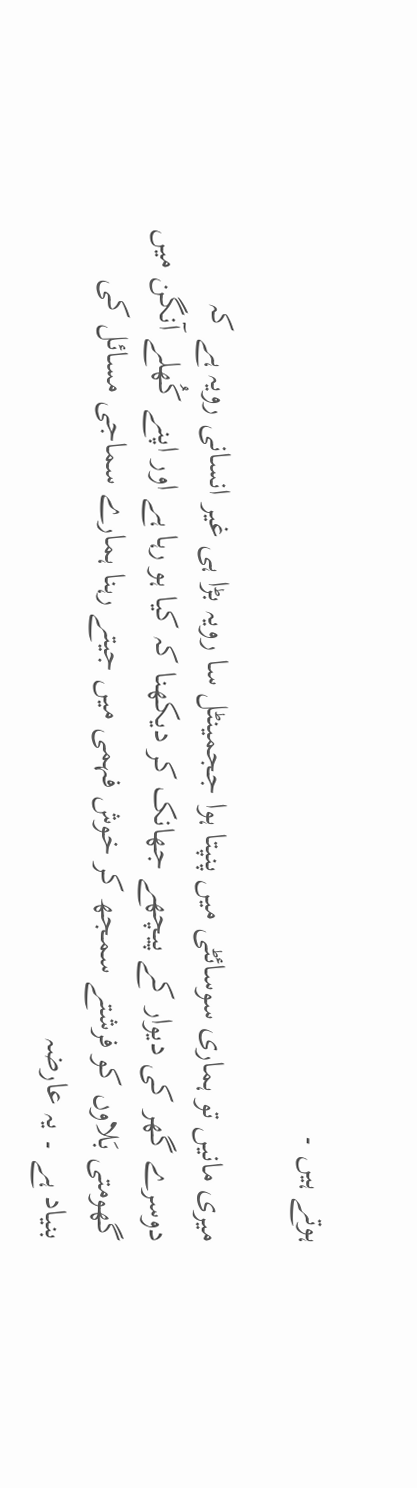ہوتے ہیں ۔

میری مانیں تو ہماری سوسائٹی میں پنپتا ہوا ججمینٹل سا رویہ بڑا ہی غیر انسانی رویہ ہے کہ دوسرے گھر کی دیوار کے پیچھے جھانک کر دیکھنا کہ کیا ہو رہا ہے اور اپنے کُھلے آنگن میں گھومتی بَلاوں کو فرشتے سمجھ کر خوش فہمی میں جیتے رہنا ہمارے سماجی مسائل کی بنیاد ہے ۔ یہ عارضہ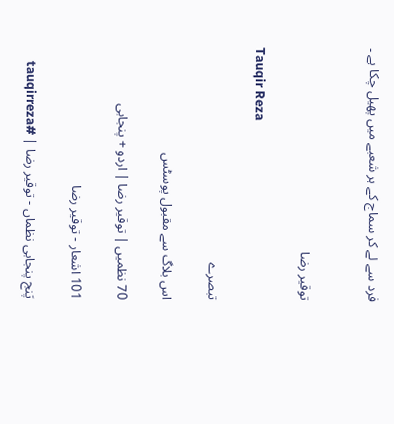فرد سے لے کر سماج کے ہر شعبے میں پھیل چکا ہے ۔


توقیر رضا

Tauqir Reza

تبصرے

اس بلاگ سے مقبول پوسٹس

70 نظمیں | توقیر رضا | اردو + پنجابی

101 اشعار - توقیر رضا

پَنج پنجابی نظماں - توقیر رضا | #tauqirreza